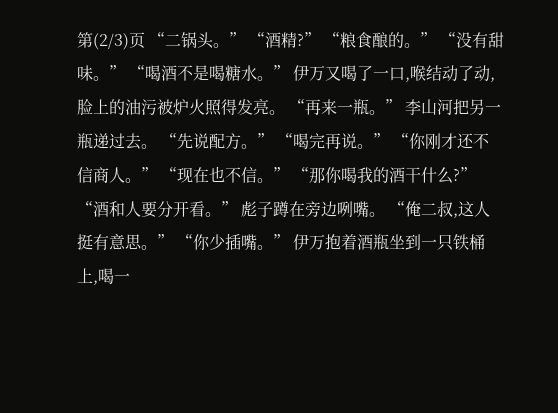第(2/3)页 “二锅头。” “酒精?” “粮食酿的。” “没有甜味。” “喝酒不是喝糖水。” 伊万又喝了一口,喉结动了动,脸上的油污被炉火照得发亮。 “再来一瓶。” 李山河把另一瓶递过去。 “先说配方。” “喝完再说。” “你刚才还不信商人。” “现在也不信。” “那你喝我的酒干什么?” “酒和人要分开看。” 彪子蹲在旁边咧嘴。 “俺二叔,这人挺有意思。” “你少插嘴。” 伊万抱着酒瓶坐到一只铁桶上,喝一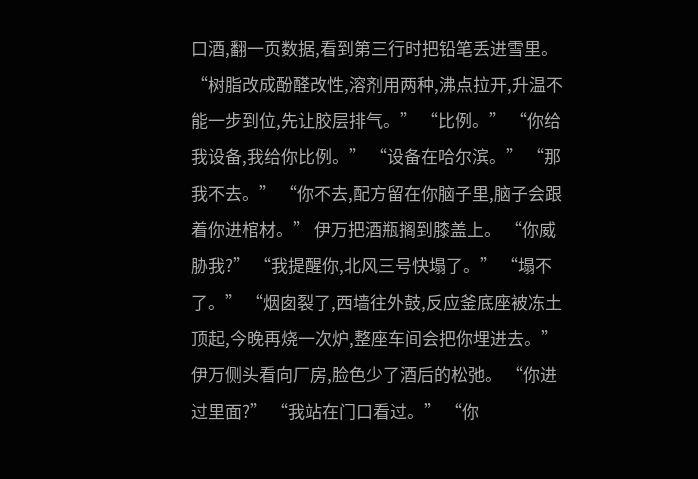口酒,翻一页数据,看到第三行时把铅笔丢进雪里。 “树脂改成酚醛改性,溶剂用两种,沸点拉开,升温不能一步到位,先让胶层排气。” “比例。” “你给我设备,我给你比例。” “设备在哈尔滨。” “那我不去。” “你不去,配方留在你脑子里,脑子会跟着你进棺材。” 伊万把酒瓶搁到膝盖上。 “你威胁我?” “我提醒你,北风三号快塌了。” “塌不了。” “烟囱裂了,西墙往外鼓,反应釜底座被冻土顶起,今晚再烧一次炉,整座车间会把你埋进去。” 伊万侧头看向厂房,脸色少了酒后的松弛。 “你进过里面?” “我站在门口看过。” “你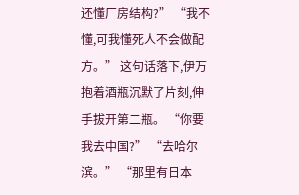还懂厂房结构?” “我不懂,可我懂死人不会做配方。” 这句话落下,伊万抱着酒瓶沉默了片刻,伸手拔开第二瓶。 “你要我去中国?” “去哈尔滨。” “那里有日本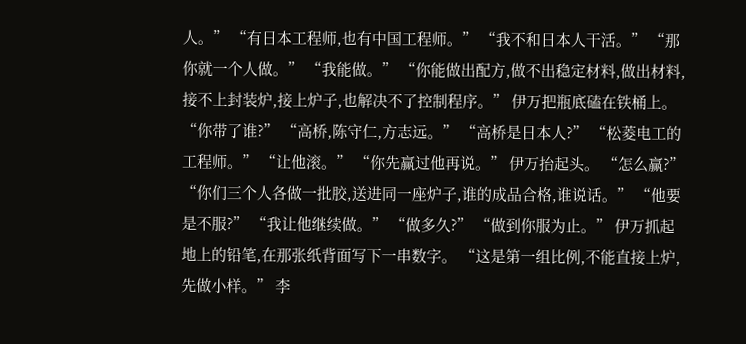人。” “有日本工程师,也有中国工程师。” “我不和日本人干活。” “那你就一个人做。” “我能做。” “你能做出配方,做不出稳定材料,做出材料,接不上封装炉,接上炉子,也解决不了控制程序。” 伊万把瓶底磕在铁桶上。 “你带了谁?” “高桥,陈守仁,方志远。” “高桥是日本人?” “松菱电工的工程师。” “让他滚。” “你先赢过他再说。” 伊万抬起头。 “怎么赢?” “你们三个人各做一批胶,送进同一座炉子,谁的成品合格,谁说话。” “他要是不服?” “我让他继续做。” “做多久?” “做到你服为止。” 伊万抓起地上的铅笔,在那张纸背面写下一串数字。 “这是第一组比例,不能直接上炉,先做小样。” 李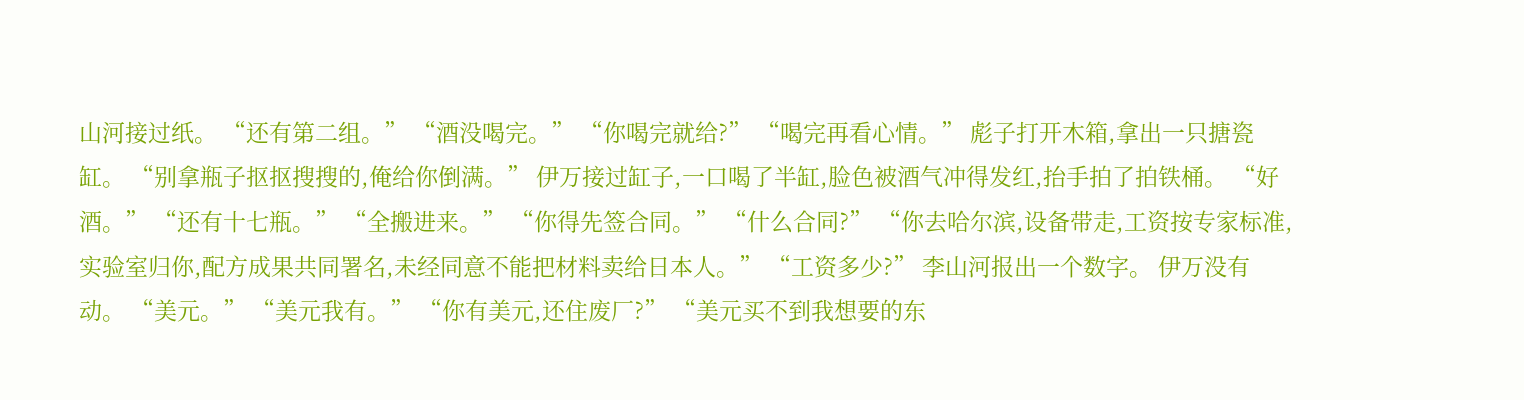山河接过纸。 “还有第二组。” “酒没喝完。” “你喝完就给?” “喝完再看心情。” 彪子打开木箱,拿出一只搪瓷缸。 “别拿瓶子抠抠搜搜的,俺给你倒满。” 伊万接过缸子,一口喝了半缸,脸色被酒气冲得发红,抬手拍了拍铁桶。 “好酒。” “还有十七瓶。” “全搬进来。” “你得先签合同。” “什么合同?” “你去哈尔滨,设备带走,工资按专家标准,实验室归你,配方成果共同署名,未经同意不能把材料卖给日本人。” “工资多少?” 李山河报出一个数字。 伊万没有动。 “美元。” “美元我有。” “你有美元,还住废厂?” “美元买不到我想要的东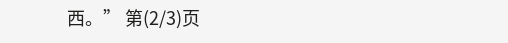西。” 第(2/3)页